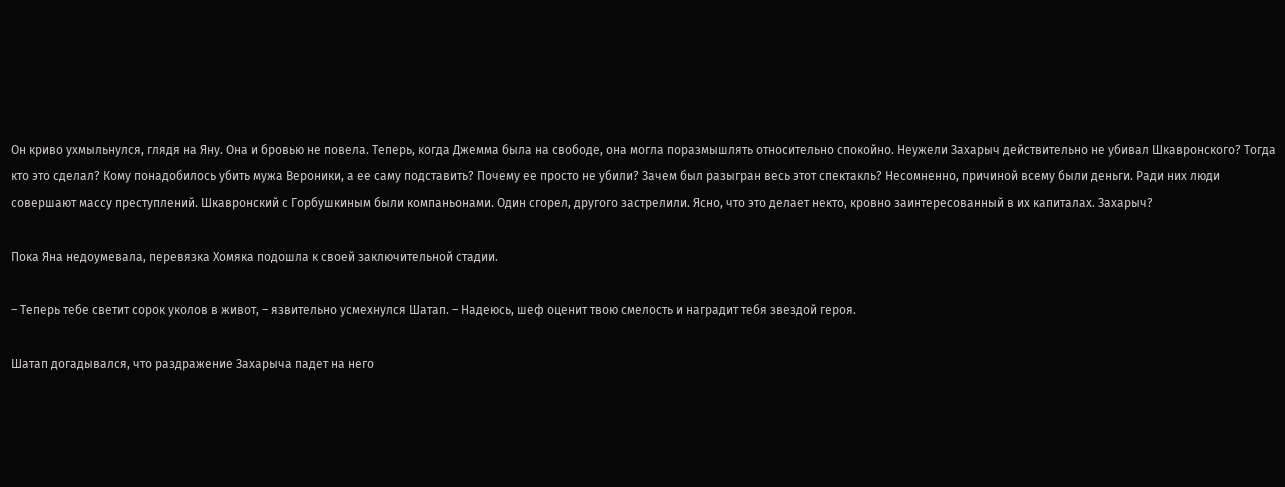Он криво ухмыльнулся, глядя на Яну. Она и бровью не повела. Теперь, когда Джемма была на свободе, она могла поразмышлять относительно спокойно. Неужели Захарыч действительно не убивал Шкавронского? Тогда кто это сделал? Кому понадобилось убить мужа Вероники, а ее саму подставить? Почему ее просто не убили? Зачем был разыгран весь этот спектакль? Несомненно, причиной всему были деньги. Ради них люди совершают массу преступлений. Шкавронский с Горбушкиным были компаньонами. Один сгорел, другого застрелили. Ясно, что это делает некто, кровно заинтересованный в их капиталах. Захарыч?

Пока Яна недоумевала, перевязка Хомяка подошла к своей заключительной стадии.

– Теперь тебе светит сорок уколов в живот, – язвительно усмехнулся Шатап. – Надеюсь, шеф оценит твою смелость и наградит тебя звездой героя.

Шатап догадывался, что раздражение Захарыча падет на него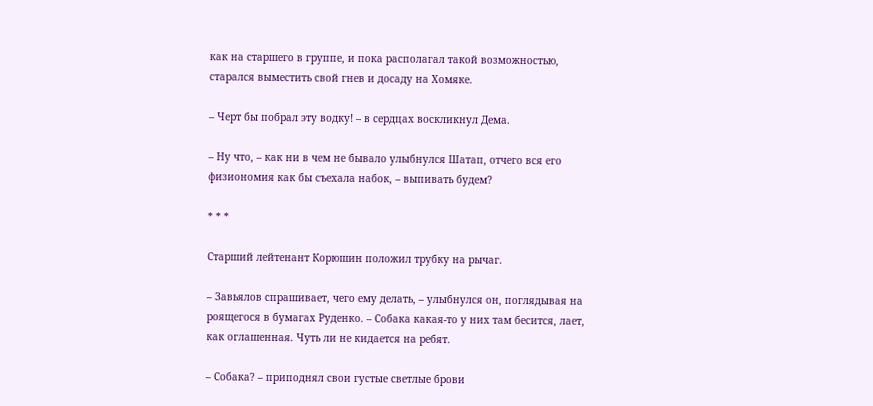как на старшего в группе, и пока располагал такой возможностью, старался выместить свой гнев и досаду на Хомяке.

– Черт бы побрал эту водку! – в сердцах воскликнул Дема.

– Ну что, – как ни в чем не бывало улыбнулся Шатап, отчего вся его физиономия как бы съехала набок, – выпивать будем?

* * *

Старший лейтенант Корюшин положил трубку на рычаг.

– Завьялов спрашивает, чего ему делать, – улыбнулся он, поглядывая на роящегося в бумагах Руденко. – Собака какая-то у них там бесится, лает, как оглашенная. Чуть ли не кидается на ребят.

– Собака? – приподнял свои густые светлые брови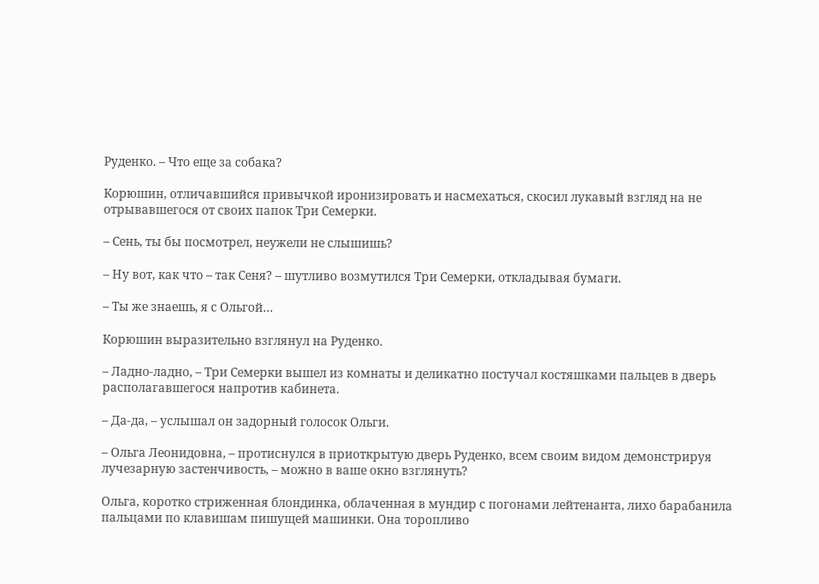Руденко. – Что еще за собака?

Корюшин, отличавшийся привычкой иронизировать и насмехаться, скосил лукавый взгляд на не отрывавшегося от своих папок Три Семерки.

– Сень, ты бы посмотрел, неужели не слышишь?

– Ну вот, как что – так Сеня? – шутливо возмутился Три Семерки, откладывая бумаги.

– Ты же знаешь, я с Ольгой…

Корюшин выразительно взглянул на Руденко.

– Ладно-ладно, – Три Семерки вышел из комнаты и деликатно постучал костяшками пальцев в дверь располагавшегося напротив кабинета.

– Да-да, – услышал он задорный голосок Ольги.

– Ольга Леонидовна, – протиснулся в приоткрытую дверь Руденко, всем своим видом демонстрируя лучезарную застенчивость, – можно в ваше окно взглянуть?

Ольга, коротко стриженная блондинка, облаченная в мундир с погонами лейтенанта, лихо барабанила пальцами по клавишам пишущей машинки. Она торопливо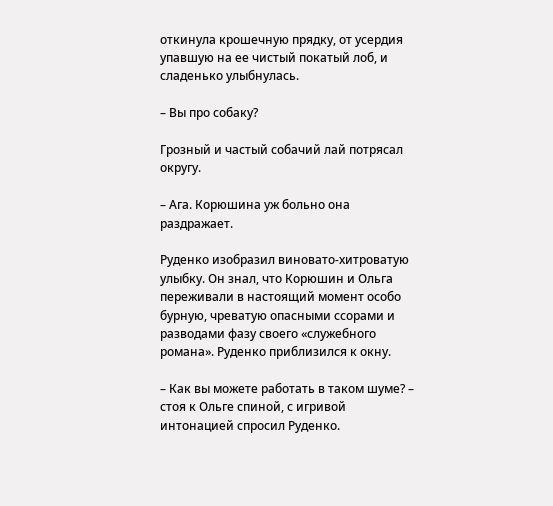откинула крошечную прядку, от усердия упавшую на ее чистый покатый лоб, и сладенько улыбнулась.

– Вы про собаку?

Грозный и частый собачий лай потрясал округу.

– Ага. Корюшина уж больно она раздражает.

Руденко изобразил виновато-хитроватую улыбку. Он знал, что Корюшин и Ольга переживали в настоящий момент особо бурную, чреватую опасными ссорами и разводами фазу своего «служебного романа». Руденко приблизился к окну.

– Как вы можете работать в таком шуме? – стоя к Ольге спиной, с игривой интонацией спросил Руденко.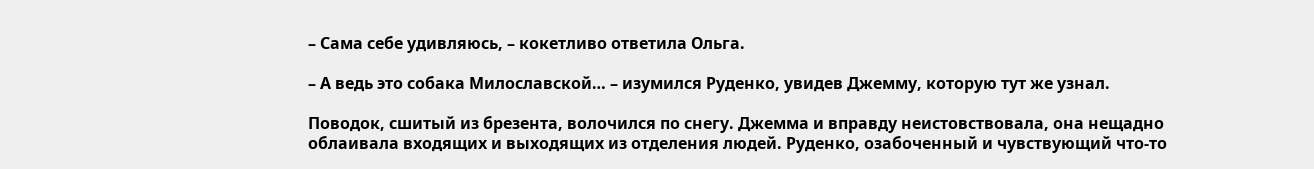– Сама себе удивляюсь, – кокетливо ответила Ольга.

– А ведь это собака Милославской… – изумился Руденко, увидев Джемму, которую тут же узнал.

Поводок, сшитый из брезента, волочился по снегу. Джемма и вправду неистовствовала, она нещадно облаивала входящих и выходящих из отделения людей. Руденко, озабоченный и чувствующий что-то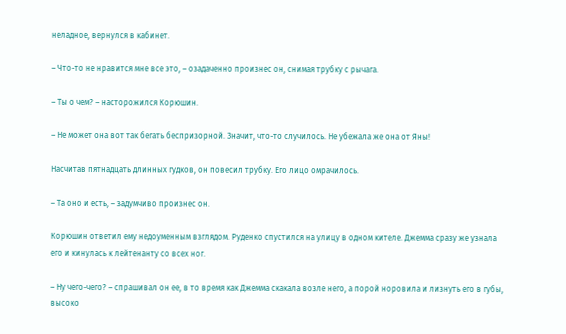неладное, вернулся в кабинет.

– Что-то не нравится мне все это, – озадаченно произнес он, снимая трубку с рычага.

– Ты о чем? – насторожился Корюшин.

– Не может она вот так бегать беспризорной. Значит, что-то случилось. Не убежала же она от Яны!

Насчитав пятнадцать длинных гудков, он повесил трубку. Его лицо омрачилось.

– Та оно и есть, – задумчиво произнес он.

Корюшин ответил ему недоуменным взглядом. Руденко спустился на улицу в одном кителе. Джемма сразу же узнала его и кинулась к лейтенанту со всех ног.

– Ну чего-чего? – спрашивал он ее, в то время как Джемма скакала возле него, а порой норовила и лизнуть его в губы, высоко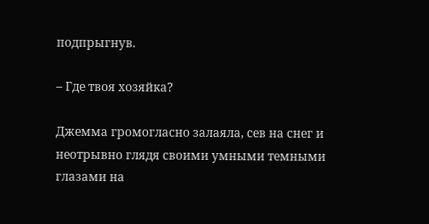подпрыгнув.

– Где твоя хозяйка?

Джемма громогласно залаяла, сев на снег и неотрывно глядя своими умными темными глазами на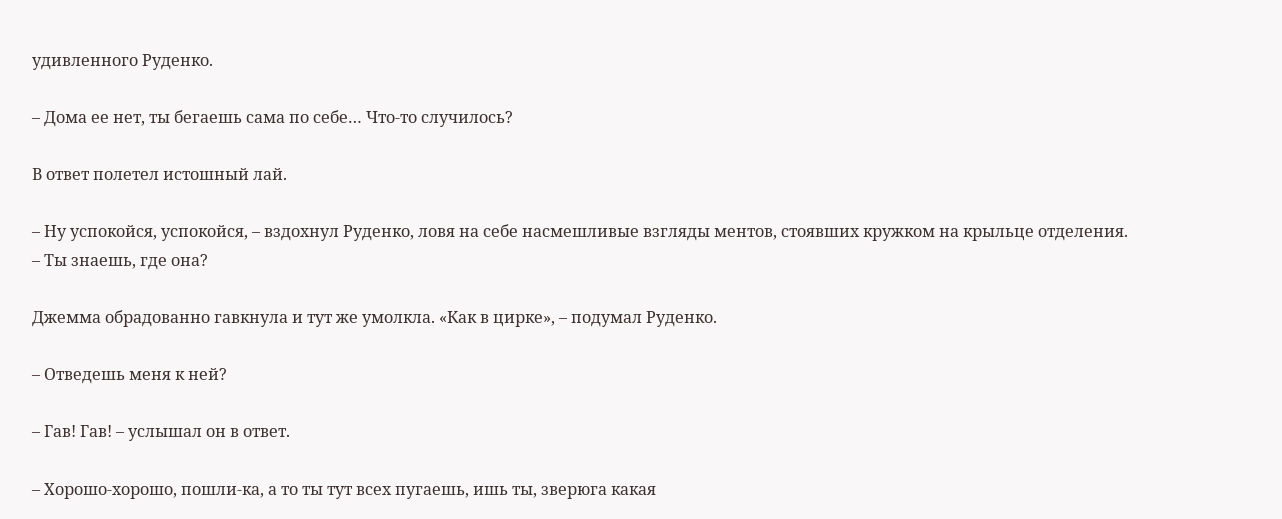удивленного Руденко.

– Дома ее нет, ты бегаешь сама по себе… Что-то случилось?

В ответ полетел истошный лай.

– Ну успокойся, успокойся, – вздохнул Руденко, ловя на себе насмешливые взгляды ментов, стоявших кружком на крыльце отделения. – Ты знаешь, где она?

Джемма обрадованно гавкнула и тут же умолкла. «Как в цирке», – подумал Руденко.

– Отведешь меня к ней?

– Гав! Гав! – услышал он в ответ.

– Хорошо-хорошо, пошли-ка, а то ты тут всех пугаешь, ишь ты, зверюга какая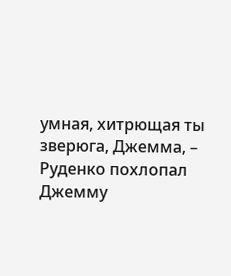умная, хитрющая ты зверюга, Джемма, – Руденко похлопал Джемму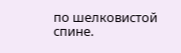по шелковистой спине.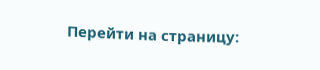Перейти на страницу: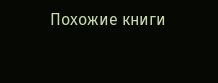Похожие книги